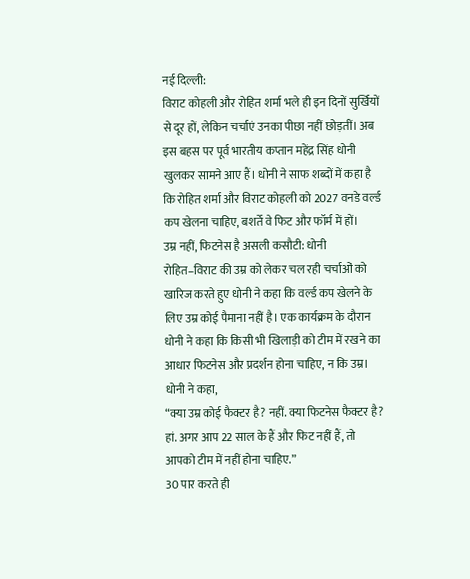नई दिल्ली:
विराट कोहली और रोहित शर्मा भले ही इन दिनों सुर्खियों से दूर हों, लेकिन चर्चाएं उनका पीछा नहीं छोड़तीं। अब इस बहस पर पूर्व भारतीय कप्तान महेंद्र सिंह धोनी खुलकर सामने आए हैं। धोनी ने साफ शब्दों में कहा है कि रोहित शर्मा और विराट कोहली को 2027 वनडे वर्ल्ड कप खेलना चाहिए, बशर्ते वे फिट और फॉर्म में हों।
उम्र नहीं, फिटनेस है असली कसौटी: धोनी
रोहित–विराट की उम्र को लेकर चल रही चर्चाओं को खारिज करते हुए धोनी ने कहा कि वर्ल्ड कप खेलने के लिए उम्र कोई पैमाना नहीं है। एक कार्यक्रम के दौरान धोनी ने कहा कि किसी भी खिलाड़ी को टीम में रखने का आधार फिटनेस और प्रदर्शन होना चाहिए, न कि उम्र।
धोनी ने कहा,
“क्या उम्र कोई फैक्टर है? नहीं. क्या फिटनेस फैक्टर है? हां. अगर आप 22 साल के हैं और फिट नहीं हैं, तो आपको टीम में नहीं होना चाहिए.”
30 पार करते ही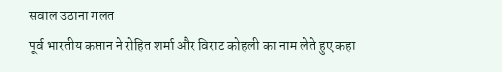सवाल उठाना गलत
पूर्व भारतीय कप्तान ने रोहित शर्मा और विराट कोहली का नाम लेते हुए कहा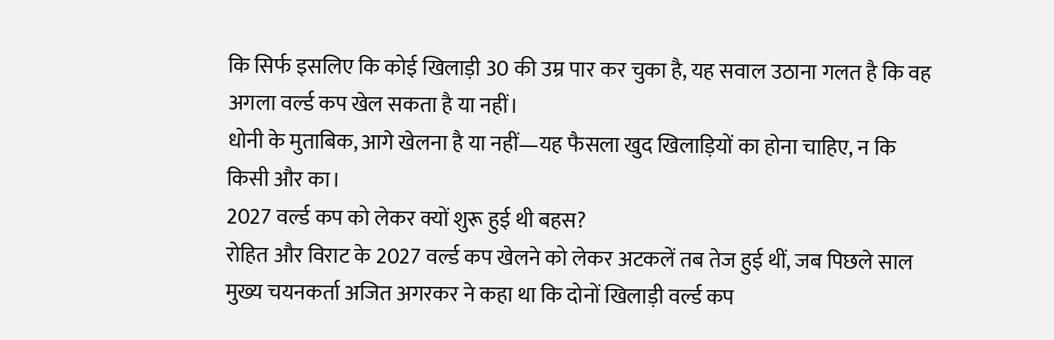कि सिर्फ इसलिए कि कोई खिलाड़ी 30 की उम्र पार कर चुका है, यह सवाल उठाना गलत है कि वह अगला वर्ल्ड कप खेल सकता है या नहीं।
धोनी के मुताबिक, आगे खेलना है या नहीं—यह फैसला खुद खिलाड़ियों का होना चाहिए, न कि किसी और का।
2027 वर्ल्ड कप को लेकर क्यों शुरू हुई थी बहस?
रोहित और विराट के 2027 वर्ल्ड कप खेलने को लेकर अटकलें तब तेज हुई थीं, जब पिछले साल मुख्य चयनकर्ता अजित अगरकर ने कहा था कि दोनों खिलाड़ी वर्ल्ड कप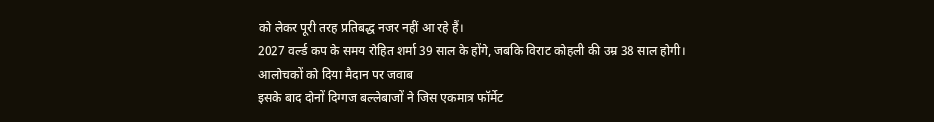को लेकर पूरी तरह प्रतिबद्ध नजर नहीं आ रहे हैं।
2027 वर्ल्ड कप के समय रोहित शर्मा 39 साल के होंगे, जबकि विराट कोहली की उम्र 38 साल होगी।
आलोचकों को दिया मैदान पर जवाब
इसके बाद दोनों दिग्गज बल्लेबाजों ने जिस एकमात्र फॉर्मेट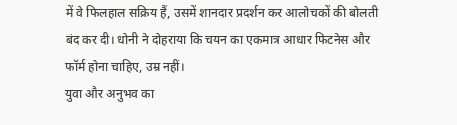में वे फिलहाल सक्रिय हैं, उसमें शानदार प्रदर्शन कर आलोचकों की बोलती बंद कर दी। धोनी ने दोहराया कि चयन का एकमात्र आधार फिटनेस और फॉर्म होना चाहिए, उम्र नहीं।
युवा और अनुभव का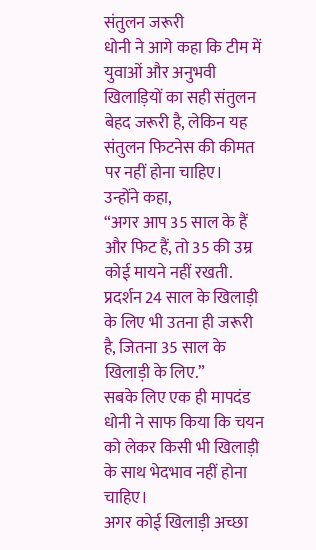संतुलन जरूरी
धोनी ने आगे कहा कि टीम में युवाओं और अनुभवी खिलाड़ियों का सही संतुलन बेहद जरूरी है, लेकिन यह संतुलन फिटनेस की कीमत पर नहीं होना चाहिए।
उन्होंने कहा,
“अगर आप 35 साल के हैं और फिट हैं, तो 35 की उम्र कोई मायने नहीं रखती. प्रदर्शन 24 साल के खिलाड़ी के लिए भी उतना ही जरूरी है, जितना 35 साल के खिलाड़ी के लिए.”
सबके लिए एक ही मापदंड
धोनी ने साफ किया कि चयन को लेकर किसी भी खिलाड़ी के साथ भेदभाव नहीं होना चाहिए।
अगर कोई खिलाड़ी अच्छा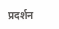प्रदर्शन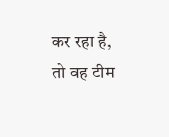कर रहा है, तो वह टीम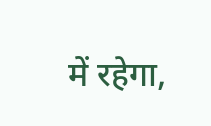में रहेगा,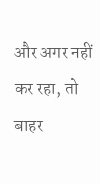और अगर नहीं कर रहा, तो बाहर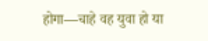होगा—चाहे वह युवा हो या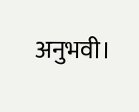अनुभवी।